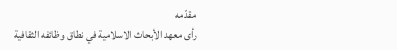مقدّمه
رأى معهد الأبحاث الاسلامية في نطاق وظائفه الثقافية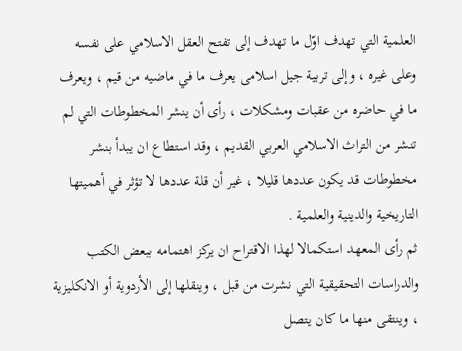العلمية التي تهدف اوّل ما تهدف إلى تفتح العقل الاسلامي على نفسه وعلى غيره ، وإلى تربية جيل اسلامى يعرف ما في ماضيه من قيم ، ويعرف ما في حاضره من عقبات ومشكلات ، رأى أن ينشر المخطوطات التي لم تنشر من التراث الاسلامي العربي القديم ، وقد استطاع ان يبدأ بنشر مخطوطات قد يكون عددها قليلا ، غير أن قلة عددها لا تؤثر في أهميتها التاريخية والدينية والعلمية .
ثم رأى المعهد استكمالا لهذا الاقتراح ان يركز اهتمامه ببعض الكتب والدراسات التحقيقية التي نشرت من قبل ، وينقلها إلى الأردوية أو الانكليزية ، وينتقى منها ما كان يتصل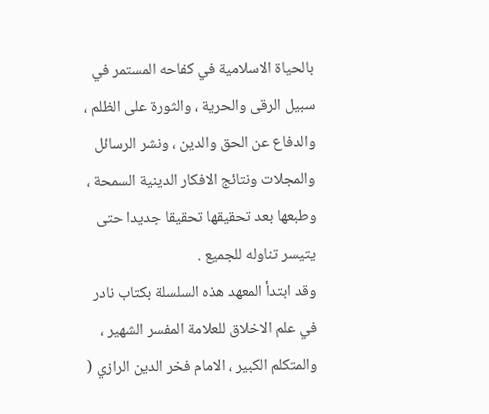بالحياة الاسلامية في كفاحه المستمر في سبيل الرقى والحرية ، والثورة على الظلم ، والدفاع عن الحق والدين ، ونشر الرسائل والمجلات ونتائج الافكار الدينية السمحة ، وطبعها بعد تحقيقها تحقيقا جديدا حتى يتيسر تناوله للجميع .
وقد ابتدأ المعهد هذه السلسلة بكتاب نادر في علم الاخلاق للعلامة المفسر الشهير ، والمتكلم الكبير ، الامام فخر الدين الرازي (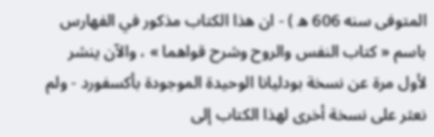المتوفى سنه 606 ه ) - ان هذا الكتاب مذكور في الفهارس باسم « كتاب النفس والروح وشرح قواهما » ، والآن ينشر لأول مرة عن نسخة بودليانا الوحيدة الموجودة بأكسفورد - ولم نعثر على نسخة أخرى لهذا الكتاب إلى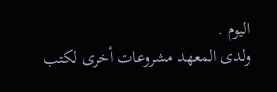اليوم .
ولدى المعهد مشروعات أخرى لكتب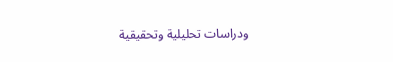ودراسات تحليلية وتحقيقية